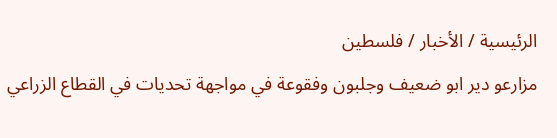الرئيسية / الأخبار / فلسطين
مزارعو دير ابو ضعيف وجلبون وفقوعة في مواجهة تحديات في القطاع الزراعي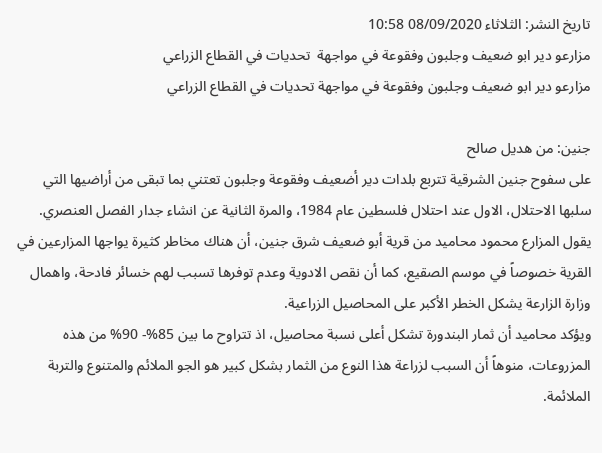تاريخ النشر: الثلاثاء 08/09/2020 10:58
مزارعو دير ابو ضعيف وجلبون وفقوعة في مواجهة  تحديات في القطاع الزراعي
مزارعو دير ابو ضعيف وجلبون وفقوعة في مواجهة تحديات في القطاع الزراعي

جنين: من هديل صالح
على سفوح جنين الشرقية تتربع بلدات دير أضعيف وفقوعة وجلبون تعتني بما تبقى من أراضيها التي سلبها الاحتلال، الاول عند احتلال فلسطين عام 1984، والمرة الثانية عن انشاء جدار الفصل العنصري.
يقول المزارع محمود محاميد من قرية أبو ضعيف شرق جنين، أن هناك مخاطر كثيرة يواجها المزارعين في القرية خصوصاً في موسم الصقيع، كما أن نقص الادوية وعدم توفرها تسبب لهم خسائر فادحة، واهمال وزارة الزارعة يشكل الخطر الأكبر على المحاصيل الزراعية.
ويؤكد محاميد أن ثمار البندورة تشكل أعلى نسبة محاصيل، اذ تتراوح ما بين 85%- 90% من هذه المزروعات، منوهاً أن السبب لزراعة هذا النوع من الثمار بشكل كبير هو الجو الملائم والمتنوع والتربة الملائمة.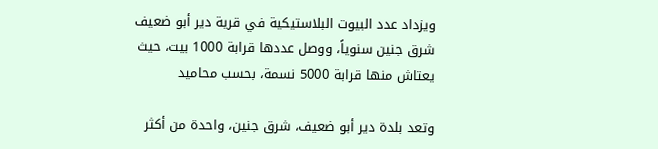ويزداد عدد البيوت البلاستيكية في قرية دير أبو ضعيف شرق جنين سنوياً، ووصل عددها قرابة 1000 بيت، حيث يعتاش منها قرابة 5000 نسمة، بحسب محاميد

وتعد بلدة دير أبو ضعيف، شرق جنين، واحدة من أكثر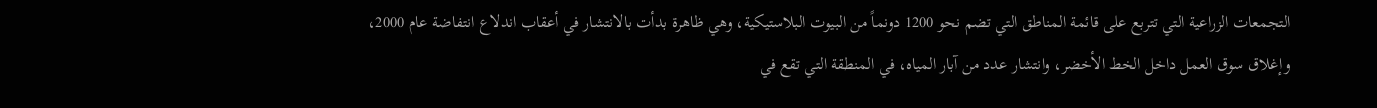التجمعات الزراعية التي تتربع على قائمة المناطق التي تضم نحو 1200 دونماً من البيوت البلاستيكية، وهي ظاهرة بدأت بالانتشار في أعقاب اندلاع انتفاضة عام 2000، وإغلاق سوق العمل داخل الخط الأخضر، وانتشار عدد من آبار المياه، في المنطقة التي تقع في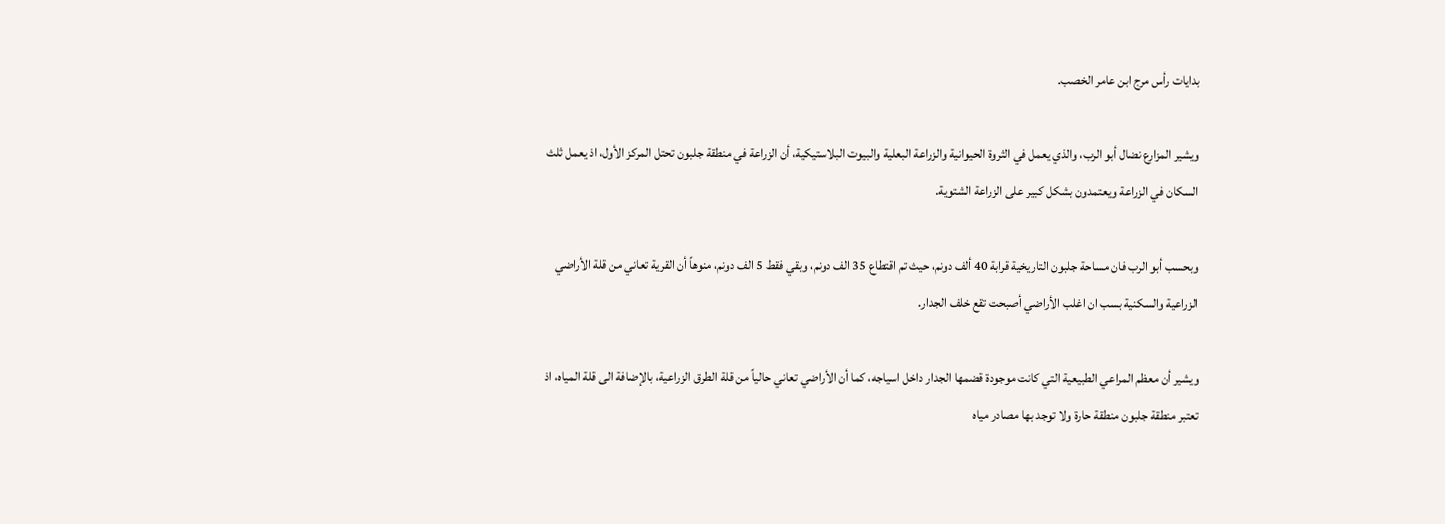بدايات رأس مرج ابن عامر الخصب.

ويشير المزارع نضال أبو الرب، والذي يعمل في الثروة الحيوانية والزراعة البعلية والبيوت البلاستيكية، أن الزراعة في منطقة جلبون تحتل المركز الأول، اذ يعمل ثلث السكان في الزراعة ويعتمدون بشكل كبير على الزراعة الشتوية.

وبحسب أبو الرب فان مساحة جلبون التاريخية قرابة 40 ألف دونم، حيث تم اقتطاع 35 الف دونم، وبقي فقط 5 الف دونم، منوهاً أن القرية تعاني من قلة الأراضي الزراعية والسكنية بسب ان اغلب الأراضي أصبحت تقع خلف الجدار.

ويشير أن معظم المراعي الطبيعية التي كانت موجودة قضمها الجدار داخل اسياجه، كما أن الأراضي تعاني حالياً من قلة الطرق الزراعية، بالإضافة الى قلة المياه، اذ تعتبر منطقة جلبون منطقة حارة ولا توجد بها مصادر مياه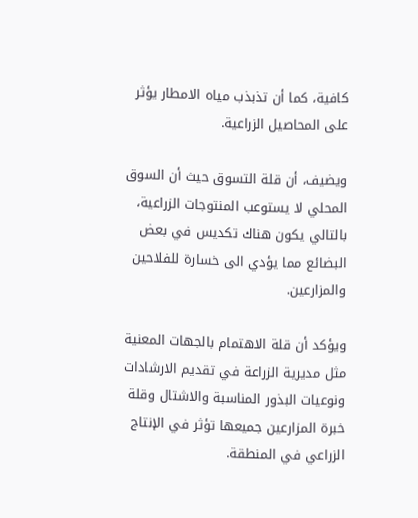كافية، كما أن تذبذب مياه الامطار يؤثر على المحاصيل الزراعية.

ويضيف، أن قلة التسوق حيث أن السوق المحلي لا يستوعب المنتوجات الزراعية، بالتالي يكون هناك تكديس في بعض البضائع مما يؤدي الى خسارة للفلاحين والمزارعين.

ويؤكد أن قلة الاهتمام بالجهات المعنية مثل مديرية الزراعة في تقديم الارشادات ونوعيات البذور المناسبة والاشتال وقلة خبرة المزارعين جميعها تؤثر في الإنتاج الزراعي في المنطقة.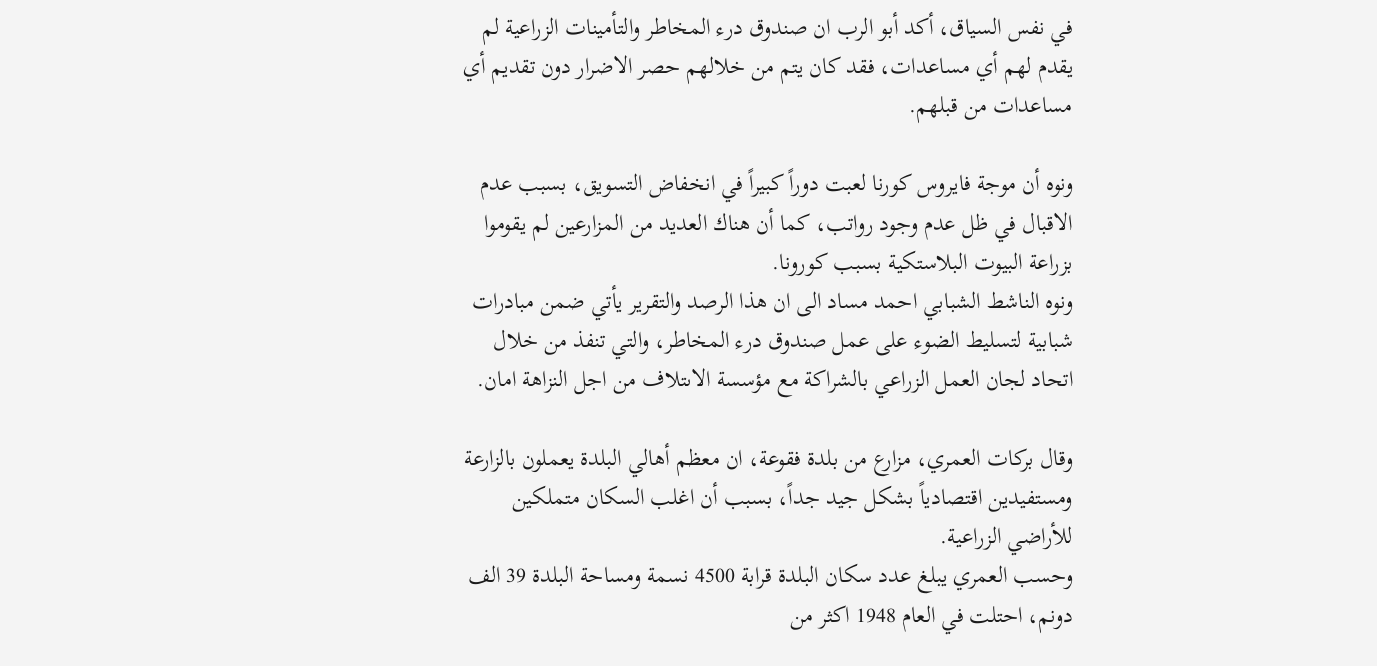في نفس السياق، أكد أبو الرب ان صندوق درء المخاطر والتأمينات الزراعية لم يقدم لهم أي مساعدات، فقد كان يتم من خلالهم حصر الاضرار دون تقديم أي مساعدات من قبلهم.

ونوه أن موجة فايروس كورنا لعبت دوراً كبيراً في انخفاض التسويق، بسبب عدم الاقبال في ظل عدم وجود رواتب، كما أن هناك العديد من المزارعين لم يقوموا بزراعة البيوت البلاستكية بسبب كورونا.
ونوه الناشط الشبابي احمد مساد الى ان هذا الرصد والتقرير يأتي ضمن مبادرات شبابية لتسليط الضوء على عمل صندوق درء المخاطر، والتي تنفذ من خلال اتحاد لجان العمل الزراعي بالشراكة مع مؤسسة الاىتلاف من اجل النزاهة امان.

وقال بركات العمري، مزارع من بلدة فقوعة، ان معظم أهالي البلدة يعملون بالزارعة ومستفيدين اقتصادياً بشكل جيد جداً، بسبب أن اغلب السكان متملكين للأراضي الزراعية.
وحسب العمري يبلغ عدد سكان البلدة قرابة 4500 نسمة ومساحة البلدة 39 الف دونم، احتلت في العام 1948 اكثر من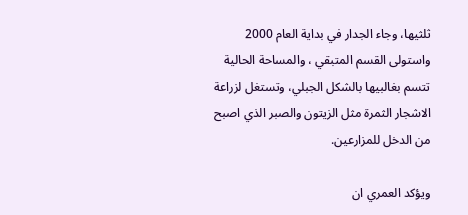ثلثيها، وجاء الجدار في بداية العام 2000 واستولى القسم المتبقي ، والمساحة الحالية تتسم بغالبيها بالشكل الجبلي، وتستغل لزراعة الاشجار الثمرة مثل الزيتون والصبر الذي اصبح من الدخل للمزارعين.

ويؤكد العمري ان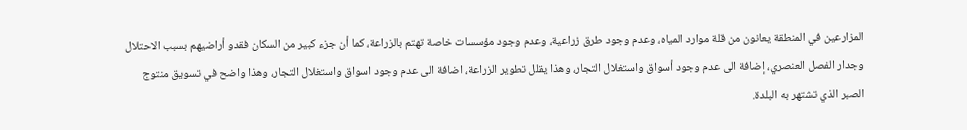المزارعين في المنطقة يعانون من قلة موارد المياه، وعدم وجود طرق زراعية، وعدم وجود مؤسسات خاصة تهتم بالزراعة، كما أن جزء كبير من السكان فقدو أراضيهم بسبب الاحتلال وجدار الفصل العنصري، إضافة الى عدم وجود أسواق واستغلال التجار، وهذا يقلل تطوير الزراعة، اضافة الى عدم وجود اسواق واستغلال التجار، وهذا واضح في تسويق منتوج الصبر الذي تشتهر به البلدة.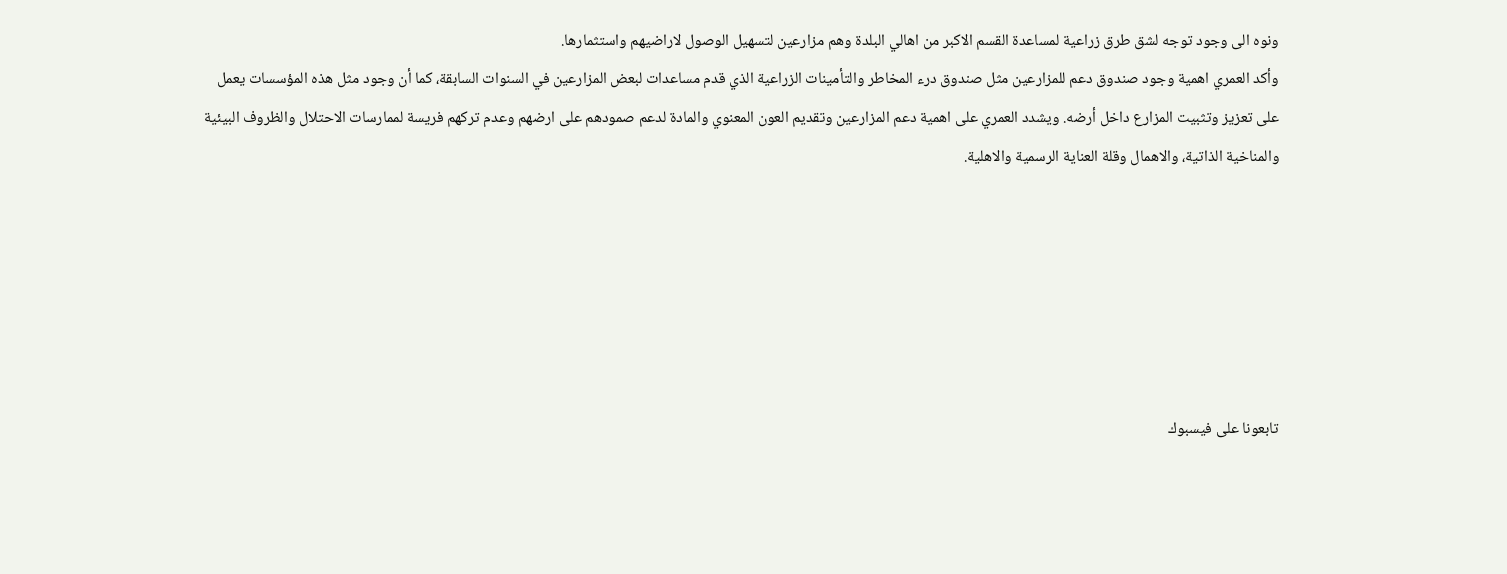ونوه الى وجود توجه لشق طرق زراعية لمساعدة القسم الاكبر من اهالي البلدة وهم مزارعين لتسهيل الوصول لاراضيهم واستثمارها.
وأكد العمري اهمية وجود صندوق دعم للمزارعين مثل صندوق درء المخاطر والتأمينات الزراعية الذي قدم مساعدات لبعض المزارعين في السنوات السابقة، كما أن وجود مثل هذه المؤسسات يعمل على تعزيز وتثبيت المزارع داخل أرضه. ويشدد العمري على اهمية دعم المزارعين وتقديم العون المعنوي والمادة لدعم صمودهم على ارضهم وعدم تركهم فريسة لممارسات الاحتلال والظروف البيئية والمناخية الذاتية، والاهمال وقلة العناية الرسمية والاهلية.






تابعونا على فيسبوك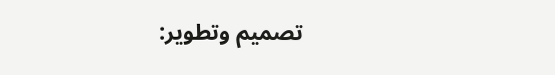تصميم وتطوير: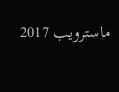ماسترويب 2017